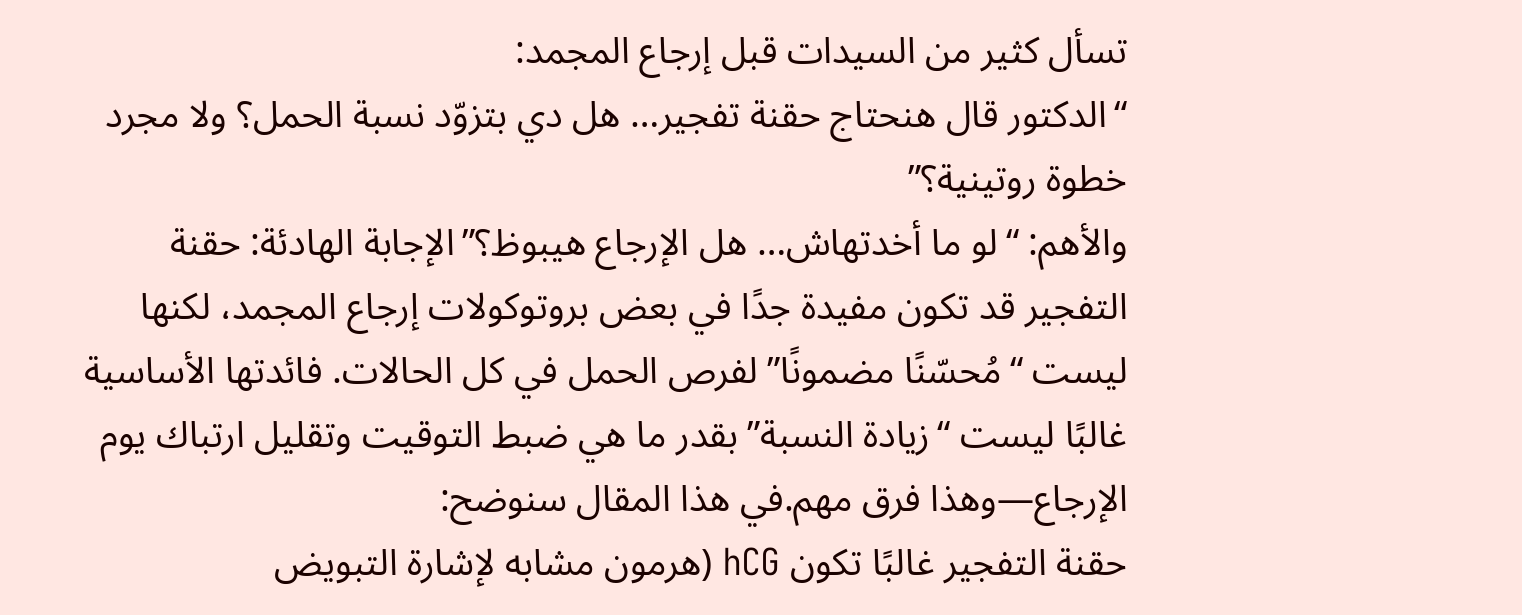تسأل كثير من السيدات قبل إرجاع المجمد:
“الدكتور قال هنحتاج حقنة تفجير… هل دي بتزوّد نسبة الحمل؟ ولا مجرد خطوة روتينية؟”
والأهم: “لو ما أخدتهاش… هل الإرجاع هيبوظ؟”الإجابة الهادئة: حقنة التفجير قد تكون مفيدة جدًا في بعض بروتوكولات إرجاع المجمد، لكنها ليست “مُحسّنًا مضمونًا” لفرص الحمل في كل الحالات. فائدتها الأساسية غالبًا ليست “زيادة النسبة” بقدر ما هي ضبط التوقيت وتقليل ارتباك يوم الإرجاع—وهذا فرق مهم.في هذا المقال سنوضح:
حقنة التفجير غالبًا تكون hCG (هرمون مشابه لإشارة التبويض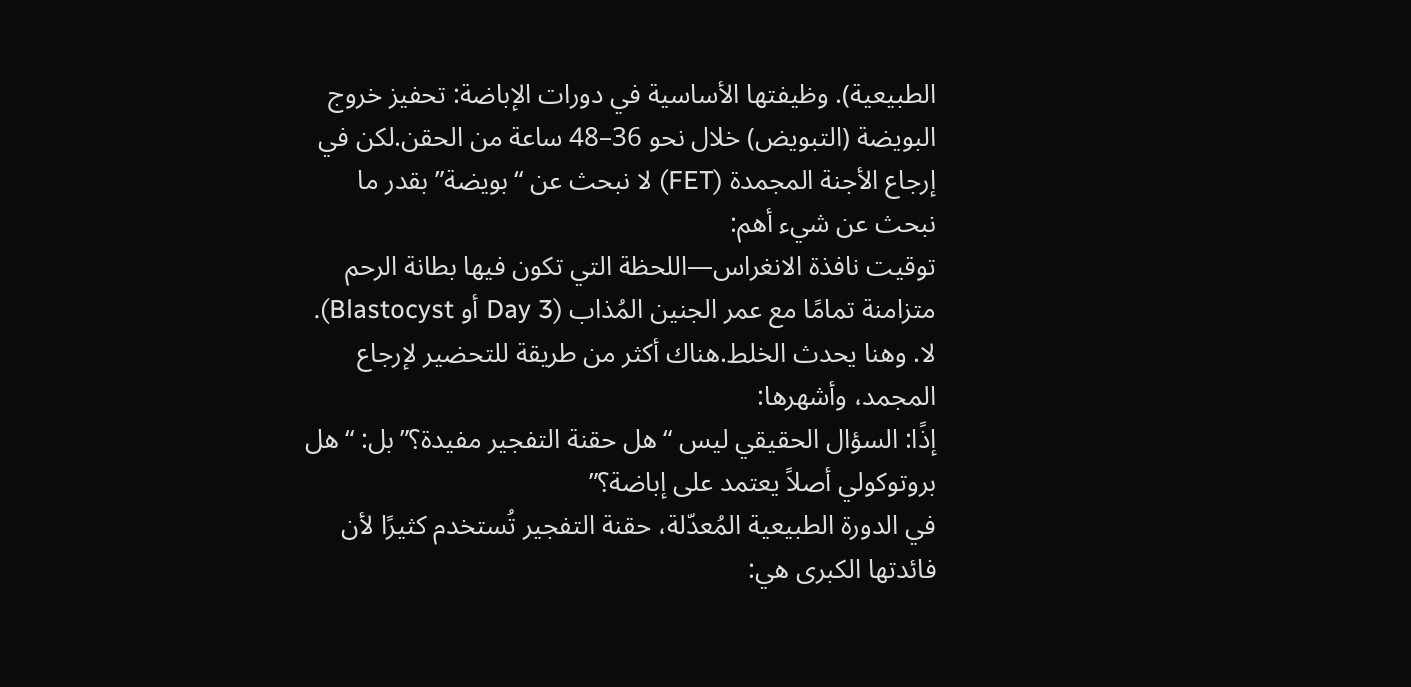الطبيعية). وظيفتها الأساسية في دورات الإباضة: تحفيز خروج البويضة (التبويض) خلال نحو 36–48 ساعة من الحقن.لكن في إرجاع الأجنة المجمدة (FET) لا نبحث عن “بويضة” بقدر ما نبحث عن شيء أهم:
توقيت نافذة الانغراس—اللحظة التي تكون فيها بطانة الرحم متزامنة تمامًا مع عمر الجنين المُذاب (Day 3 أو Blastocyst).
لا. وهنا يحدث الخلط.هناك أكثر من طريقة للتحضير لإرجاع المجمد، وأشهرها:
إذًا: السؤال الحقيقي ليس “هل حقنة التفجير مفيدة؟” بل: “هل بروتوكولي أصلاً يعتمد على إباضة؟”
في الدورة الطبيعية المُعدّلة، حقنة التفجير تُستخدم كثيرًا لأن فائدتها الكبرى هي: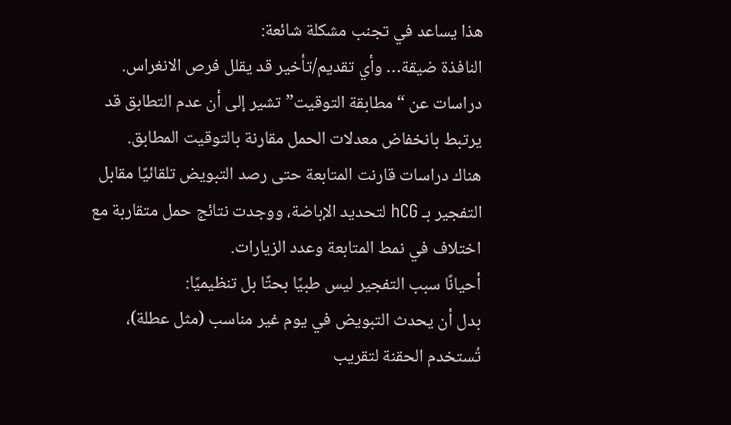هذا يساعد في تجنب مشكلة شائعة:
النافذة ضيقة… وأي تقديم/تأخير قد يقلل فرص الانغراس. دراسات عن “مطابقة التوقيت” تشير إلى أن عدم التطابق قد يرتبط بانخفاض معدلات الحمل مقارنة بالتوقيت المطابق.
هناك دراسات قارنت المتابعة حتى رصد التبويض تلقائيًا مقابل التفجير بـ hCG لتحديد الإباضة، ووجدت نتائج حمل متقاربة مع اختلاف في نمط المتابعة وعدد الزيارات.
أحيانًا سبب التفجير ليس طبيًا بحتًا بل تنظيميًا:
بدل أن يحدث التبويض في يوم غير مناسب (مثل عطلة)، تُستخدم الحقنة لتقريب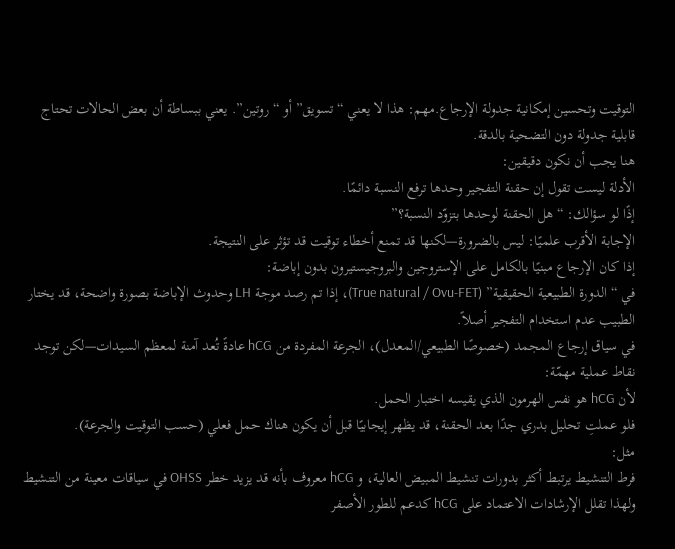التوقيت وتحسين إمكانية جدولة الإرجاع.مهم: هذا لا يعني “تسويق” أو “روتين”. يعني ببساطة أن بعض الحالات تحتاج قابلية جدولة دون التضحية بالدقة.
هنا يجب أن نكون دقيقين:
الأدلة ليست تقول إن حقنة التفجير وحدها ترفع النسبة دائمًا.
إذًا لو سؤالك: “هل الحقنة لوحدها بتزوّد النسبة؟”
الإجابة الأقرب علميًا: ليس بالضرورة—لكنها قد تمنع أخطاء توقيت قد تؤثر على النتيجة.
إذا كان الإرجاع مبنيًا بالكامل على الإستروجين والبروجيستيرون بدون إباضة:
في “الدورة الطبيعية الحقيقية” (True natural / Ovu-FET)، إذا تم رصد موجة LH وحدوث الإباضة بصورة واضحة، قد يختار الطبيب عدم استخدام التفجير أصلاً.
في سياق إرجاع المجمد (خصوصًا الطبيعي/المعدل)، الجرعة المفردة من hCG عادةً تُعد آمنة لمعظم السيدات—لكن توجد نقاط عملية مهمّة:
لأن hCG هو نفس الهرمون الذي يقيسه اختبار الحمل.
فلو عملتِ تحليل بدري جدًا بعد الحقنة، قد يظهر إيجابيًا قبل أن يكون هناك حمل فعلي (حسب التوقيت والجرعة).
مثل:
فرط التنشيط يرتبط أكثر بدورات تنشيط المبيض العالية، و hCG معروف بأنه قد يزيد خطر OHSS في سياقات معينة من التنشيط
ولهذا تقلل الإرشادات الاعتماد على hCG كدعم للطور الأصفر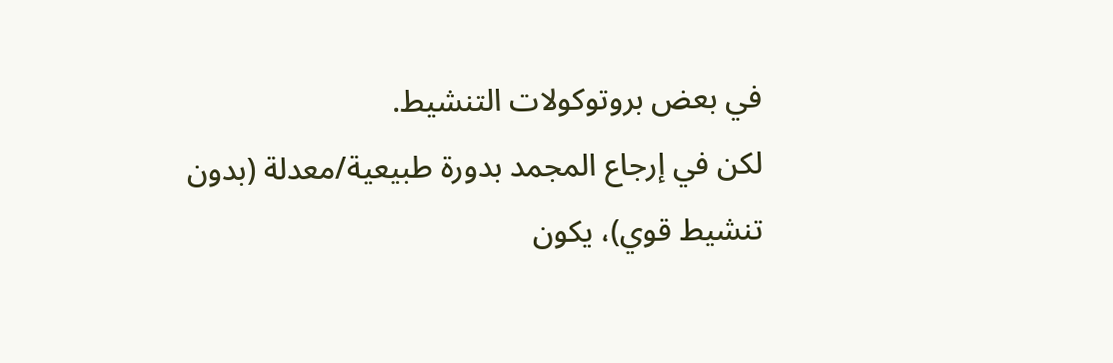في بعض بروتوكولات التنشيط.
لكن في إرجاع المجمد بدورة طبيعية/معدلة (بدون تنشيط قوي)، يكون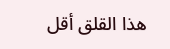هذا القلق أقل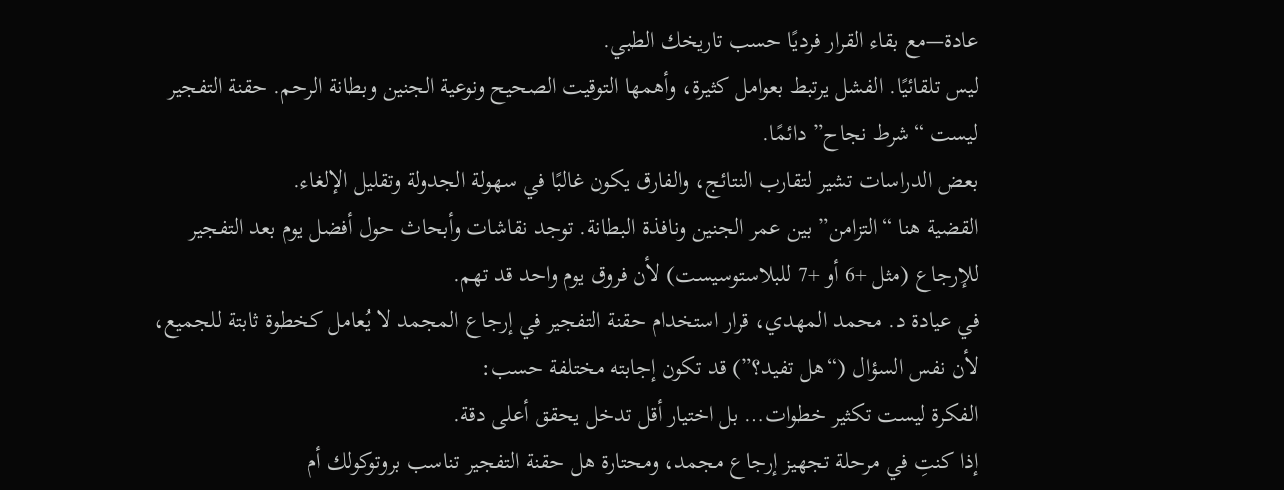عادة—مع بقاء القرار فرديًا حسب تاريخك الطبي.
ليس تلقائيًا. الفشل يرتبط بعوامل كثيرة، وأهمها التوقيت الصحيح ونوعية الجنين وبطانة الرحم. حقنة التفجير ليست “شرط نجاح” دائمًا.
بعض الدراسات تشير لتقارب النتائج، والفارق يكون غالبًا في سهولة الجدولة وتقليل الإلغاء.
القضية هنا “التزامن” بين عمر الجنين ونافذة البطانة. توجد نقاشات وأبحاث حول أفضل يوم بعد التفجير للإرجاع (مثل +6 أو +7 للبلاستوسيست) لأن فروق يوم واحد قد تهم.
في عيادة د. محمد المهدي، قرار استخدام حقنة التفجير في إرجاع المجمد لا يُعامل كخطوة ثابتة للجميع، لأن نفس السؤال (“هل تفيد؟”) قد تكون إجابته مختلفة حسب:
الفكرة ليست تكثير خطوات… بل اختيار أقل تدخل يحقق أعلى دقة.
إذا كنتِ في مرحلة تجهيز إرجاع مجمد، ومحتارة هل حقنة التفجير تناسب بروتوكولك أم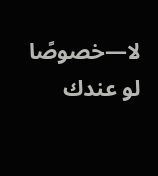لا—خصوصًا لو عندك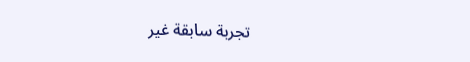تجربة سابقة غير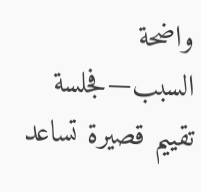واضحة السبب—فجلسة تقييم قصيرة تساعد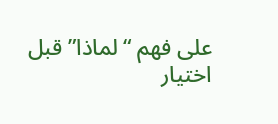على فهم “لماذا” قبل اختيار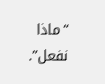“ماذا نفعل”.